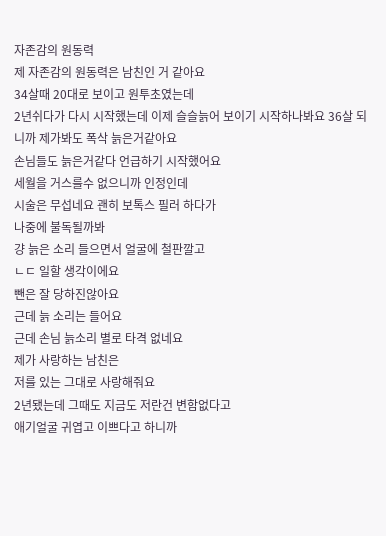자존감의 원동력
제 자존감의 원동력은 남친인 거 같아요
34살때 20대로 보이고 원투초였는데
2년쉬다가 다시 시작했는데 이제 슬슬늙어 보이기 시작하나봐요 36살 되니까 제가봐도 폭삭 늙은거같아요
손님들도 늙은거같다 언급하기 시작했어요
세월을 거스를수 없으니까 인정인데
시술은 무섭네요 괜히 보톡스 필러 하다가
나중에 불독될까봐
걍 늙은 소리 들으면서 얼굴에 철판깔고
ㄴㄷ 일할 생각이에요
뺀은 잘 당하진않아요
근데 늙 소리는 들어요
근데 손님 늙소리 별로 타격 없네요
제가 사랑하는 남친은
저를 있는 그대로 사랑해줘요
2년됐는데 그때도 지금도 저란건 변함없다고
애기얼굴 귀엽고 이쁘다고 하니까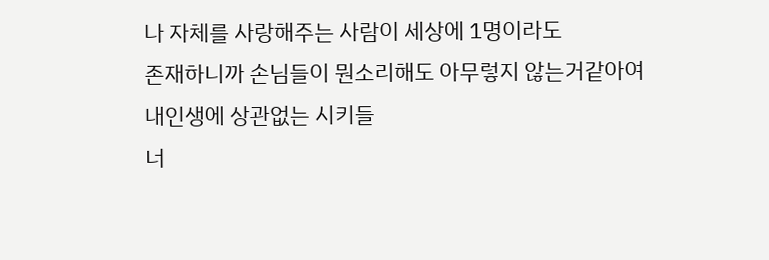나 자체를 사랑해주는 사람이 세상에 1명이라도
존재하니까 손님들이 뭔소리해도 아무렇지 않는거같아여
내인생에 상관없는 시키들
너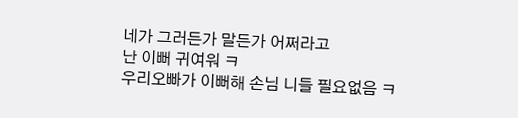네가 그러든가 말든가 어쩌라고
난 이뻐 귀여워 ㅋ
우리오빠가 이뻐해 손님 니들 필요없음 ㅋ